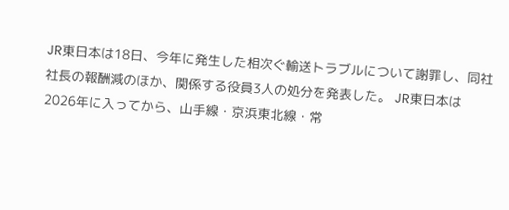JR東日本は18日、今年に発生した相次ぐ輸送トラブルについて謝罪し、同社社長の報酬減のほか、関係する役員3人の処分を発表した。 JR東日本は2026年に入ってから、山手線・京浜東北線・常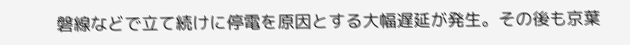磐線などで立て続けに停電を原因とする大幅遅延が発生。その後も京葉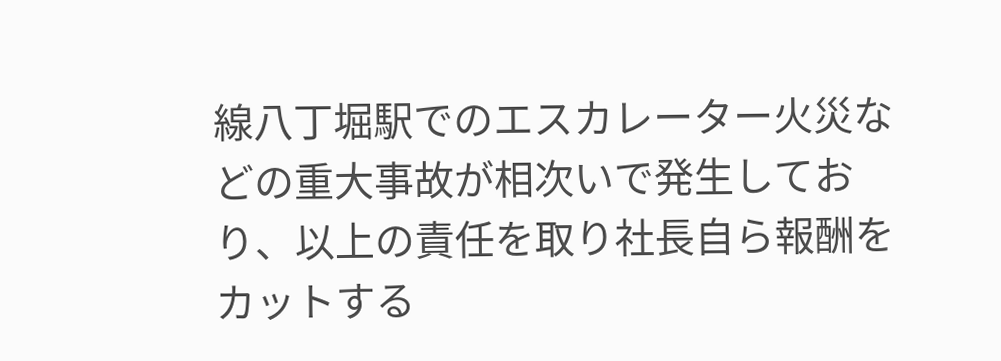線八丁堀駅でのエスカレーター火災などの重大事故が相次いで発生しており、以上の責任を取り社長自ら報酬をカットする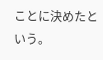ことに決めたという。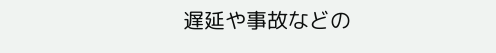遅延や事故などの